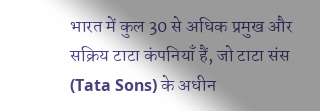भारत में कुल 30 से अधिक प्रमुख और सक्रिय टाटा कंपनियाँ हैं, जो टाटा संस (Tata Sons) के अधीन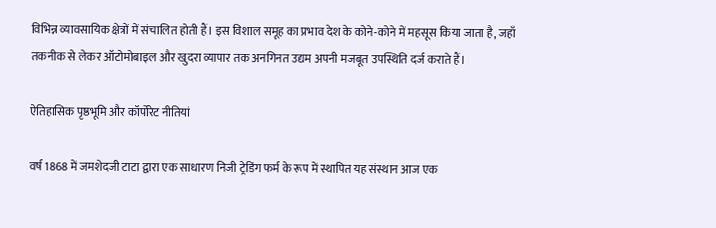विभिन्न व्यावसायिक क्षेत्रों में संचालित होती हैं। इस विशाल समूह का प्रभाव देश के कोने-कोने में महसूस किया जाता है, जहाँ तकनीक से लेकर ऑटोमोबाइल और खुदरा व्यापार तक अनगिनत उद्यम अपनी मजबूत उपस्थिति दर्ज कराते हैं।

ऐतिहासिक पृष्ठभूमि और कॉर्पोरेट नीतियां

वर्ष 1868 में जमशेदजी टाटा द्वारा एक साधारण निजी ट्रेडिंग फर्म के रूप में स्थापित यह संस्थान आज एक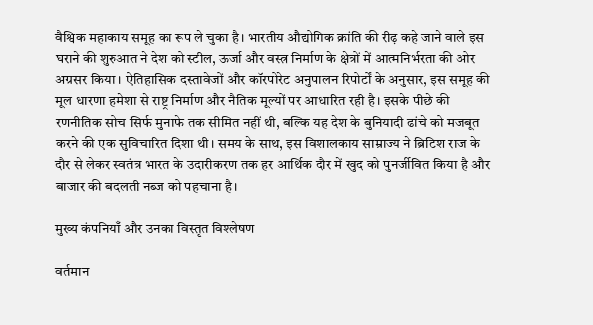वैश्विक महाकाय समूह का रूप ले चुका है। भारतीय औद्योगिक क्रांति की रीढ़ कहे जाने वाले इस घराने की शुरुआत ने देश को स्टील, ऊर्जा और वस्त्र निर्माण के क्षेत्रों में आत्मनिर्भरता की ओर अग्रसर किया। ऐतिहासिक दस्तावेजों और कॉरपोरेट अनुपालन रिपोर्टों के अनुसार, इस समूह की मूल धारणा हमेशा से राष्ट्र निर्माण और नैतिक मूल्यों पर आधारित रही है। इसके पीछे की रणनीतिक सोच सिर्फ मुनाफे तक सीमित नहीं थी, बल्कि यह देश के बुनियादी ढांचे को मजबूत करने की एक सुविचारित दिशा थी। समय के साथ, इस विशालकाय साम्राज्य ने ब्रिटिश राज के दौर से लेकर स्वतंत्र भारत के उदारीकरण तक हर आर्थिक दौर में खुद को पुनर्जीवित किया है और बाजार की बदलती नब्ज को पहचाना है।

मुख्य कंपनियाँ और उनका विस्तृत विश्लेषण

वर्तमान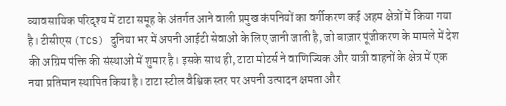व्यावसायिक परिदृश्य में टाटा समूह के अंतर्गत आने वाली प्रमुख कंपनियों का वर्गीकरण कई अहम क्षेत्रों में किया गया है। टीसीएस (TCS) दुनिया भर में अपनी आईटी सेवाओं के लिए जानी जाती है, जो बाज़ार पूंजीकरण के मामले में देश की अग्रिम पंक्ति की संस्थाओं में शुमार है। इसके साथ ही, टाटा मोटर्स ने वाणिज्यिक और यात्री वाहनों के क्षेत्र में एक नया प्रतिमान स्थापित किया है। टाटा स्टील वैश्विक स्तर पर अपनी उत्पादन क्षमता और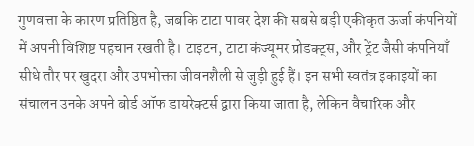गुणवत्ता के कारण प्रतिष्ठित है, जबकि टाटा पावर देश की सबसे बड़ी एकीकृत ऊर्जा कंपनियों में अपनी विशिष्ट पहचान रखती है। टाइटन, टाटा कंज्यूमर प्रोडक्ट्स, और ट्रेंट जैसी कंपनियाँ सीधे तौर पर खुदरा और उपभोक्ता जीवनशैली से जुड़ी हुई हैं। इन सभी स्वतंत्र इकाइयों का संचालन उनके अपने बोर्ड ऑफ डायरेक्टर्स द्वारा किया जाता है, लेकिन वैचारिक और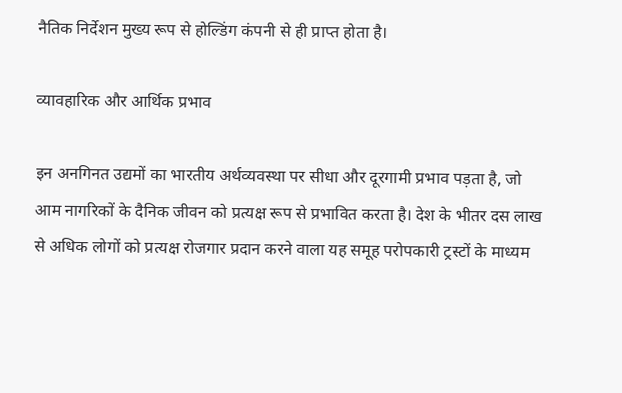नैतिक निर्देशन मुख्य रूप से होल्डिंग कंपनी से ही प्राप्त होता है।

व्यावहारिक और आर्थिक प्रभाव

इन अनगिनत उद्यमों का भारतीय अर्थव्यवस्था पर सीधा और दूरगामी प्रभाव पड़ता है, जो आम नागरिकों के दैनिक जीवन को प्रत्यक्ष रूप से प्रभावित करता है। देश के भीतर दस लाख से अधिक लोगों को प्रत्यक्ष रोजगार प्रदान करने वाला यह समूह परोपकारी ट्रस्टों के माध्यम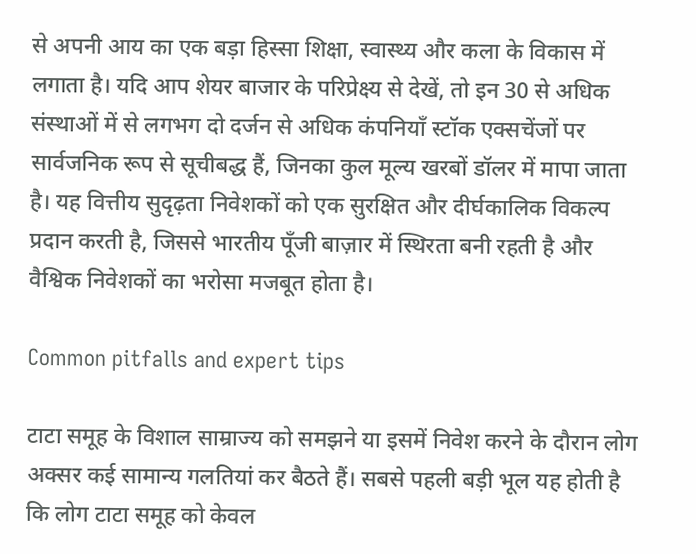से अपनी आय का एक बड़ा हिस्सा शिक्षा, स्वास्थ्य और कला के विकास में लगाता है। यदि आप शेयर बाजार के परिप्रेक्ष्य से देखें, तो इन 30 से अधिक संस्थाओं में से लगभग दो दर्जन से अधिक कंपनियाँ स्टॉक एक्सचेंजों पर सार्वजनिक रूप से सूचीबद्ध हैं, जिनका कुल मूल्य खरबों डॉलर में मापा जाता है। यह वित्तीय सुदृढ़ता निवेशकों को एक सुरक्षित और दीर्घकालिक विकल्प प्रदान करती है, जिससे भारतीय पूँजी बाज़ार में स्थिरता बनी रहती है और वैश्विक निवेशकों का भरोसा मजबूत होता है।

Common pitfalls and expert tips

टाटा समूह के विशाल साम्राज्य को समझने या इसमें निवेश करने के दौरान लोग अक्सर कई सामान्य गलतियां कर बैठते हैं। सबसे पहली बड़ी भूल यह होती है कि लोग टाटा समूह को केवल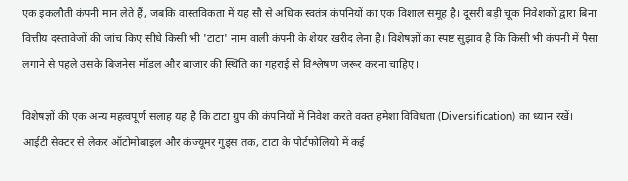एक इकलौती कंपनी मान लेते हैं, जबकि वास्तविकता में यह सौ से अधिक स्वतंत्र कंपनियों का एक विशाल समूह है। दूसरी बड़ी चूक निवेशकों द्वारा बिना वित्तीय दस्तावेजों की जांच किए सीधे किसी भी 'टाटा' नाम वाली कंपनी के शेयर खरीद लेना है। विशेषज्ञों का स्पष्ट सुझाव है कि किसी भी कंपनी में पैसा लगाने से पहले उसके बिजनेस मॉडल और बाजार की स्थिति का गहराई से विश्लेषण जरूर करना चाहिए।

विशेषज्ञों की एक अन्य महत्वपूर्ण सलाह यह है कि टाटा ग्रुप की कंपनियों में निवेश करते वक्त हमेशा विविधता (Diversification) का ध्यान रखें। आईटी सेक्टर से लेकर ऑटोमोबाइल और कंज्यूमर गुड्स तक, टाटा के पोर्टफोलियो में कई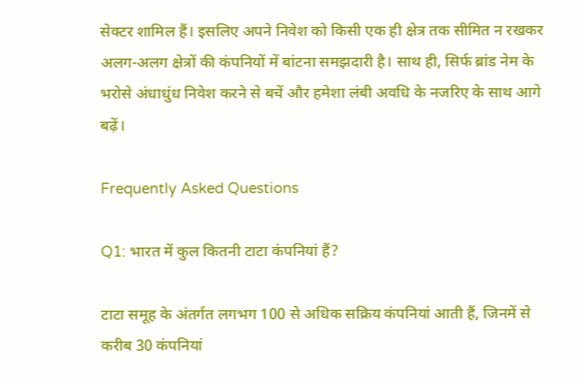सेक्टर शामिल हैं। इसलिए अपने निवेश को किसी एक ही क्षेत्र तक सीमित न रखकर अलग-अलग क्षेत्रों की कंपनियों में बांटना समझदारी है। साथ ही, सिर्फ ब्रांड नेम के भरोसे अंधाधुंध निवेश करने से बचें और हमेशा लंबी अवधि के नजरिए के साथ आगे बढ़ें।

Frequently Asked Questions

Q1: भारत में कुल कितनी टाटा कंपनियां हैं?

टाटा समूह के अंतर्गत लगभग 100 से अधिक सक्रिय कंपनियां आती हैं, जिनमें से करीब 30 कंपनियां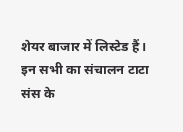शेयर बाजार में लिस्टेड हैं। इन सभी का संचालन टाटा संस के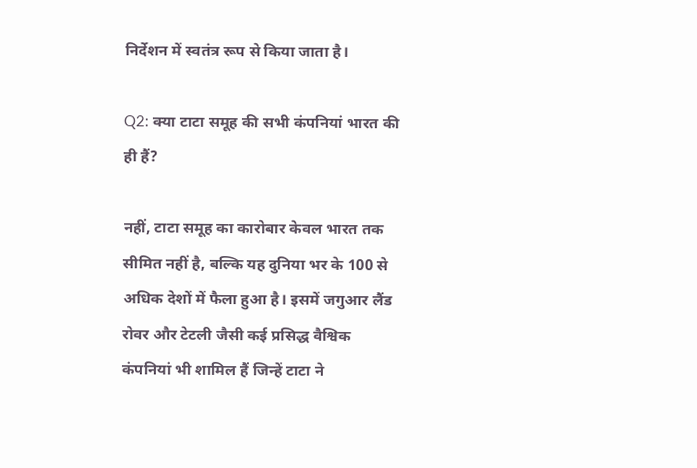निर्देशन में स्वतंत्र रूप से किया जाता है।

Q2: क्या टाटा समूह की सभी कंपनियां भारत की ही हैं?

नहीं, टाटा समूह का कारोबार केवल भारत तक सीमित नहीं है, बल्कि यह दुनिया भर के 100 से अधिक देशों में फैला हुआ है। इसमें जगुआर लैंड रोवर और टेटली जैसी कई प्रसिद्ध वैश्विक कंपनियां भी शामिल हैं जिन्हें टाटा ने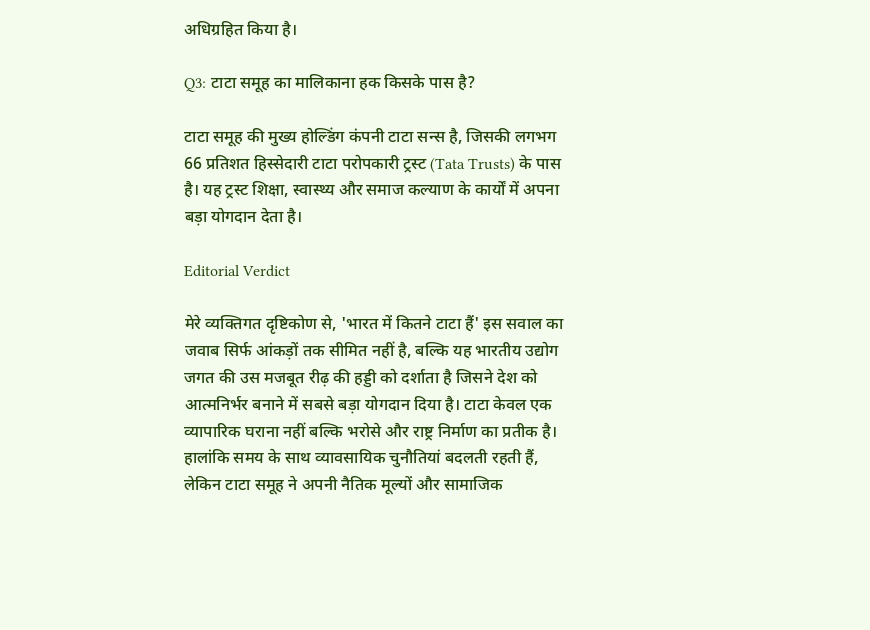अधिग्रहित किया है।

Q3: टाटा समूह का मालिकाना हक किसके पास है?

टाटा समूह की मुख्य होल्डिंग कंपनी टाटा सन्स है, जिसकी लगभग 66 प्रतिशत हिस्सेदारी टाटा परोपकारी ट्रस्ट (Tata Trusts) के पास है। यह ट्रस्ट शिक्षा, स्वास्थ्य और समाज कल्याण के कार्यों में अपना बड़ा योगदान देता है।

Editorial Verdict

मेरे व्यक्तिगत दृष्टिकोण से, 'भारत में कितने टाटा हैं' इस सवाल का जवाब सिर्फ आंकड़ों तक सीमित नहीं है, बल्कि यह भारतीय उद्योग जगत की उस मजबूत रीढ़ की हड्डी को दर्शाता है जिसने देश को आत्मनिर्भर बनाने में सबसे बड़ा योगदान दिया है। टाटा केवल एक व्यापारिक घराना नहीं बल्कि भरोसे और राष्ट्र निर्माण का प्रतीक है। हालांकि समय के साथ व्यावसायिक चुनौतियां बदलती रहती हैं, लेकिन टाटा समूह ने अपनी नैतिक मूल्यों और सामाजिक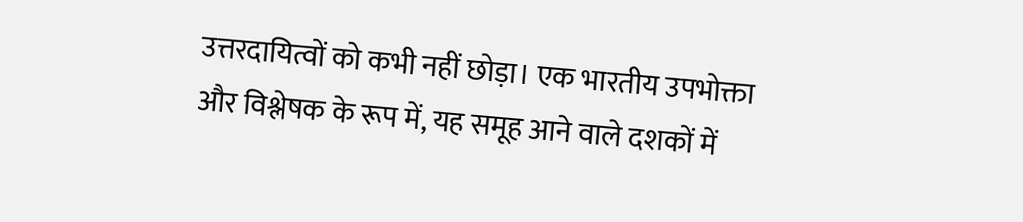उत्तरदायित्वों को कभी नहीं छोड़ा। एक भारतीय उपभोक्ता और विश्लेषक के रूप में, यह समूह आने वाले दशकों में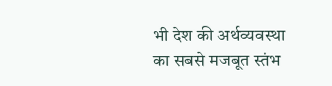भी देश की अर्थव्यवस्था का सबसे मजबूत स्तंभ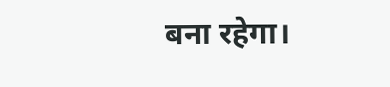बना रहेगा।